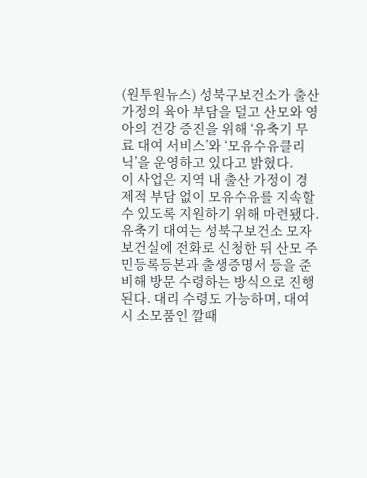(원투원뉴스) 성북구보건소가 출산 가정의 육아 부담을 덜고 산모와 영아의 건강 증진을 위해 ‘유축기 무료 대여 서비스’와 ‘모유수유클리닉’을 운영하고 있다고 밝혔다.
이 사업은 지역 내 출산 가정이 경제적 부담 없이 모유수유를 지속할 수 있도록 지원하기 위해 마련됐다. 유축기 대여는 성북구보건소 모자보건실에 전화로 신청한 뒤 산모 주민등록등본과 출생증명서 등을 준비해 방문 수령하는 방식으로 진행된다. 대리 수령도 가능하며, 대여 시 소모품인 깔때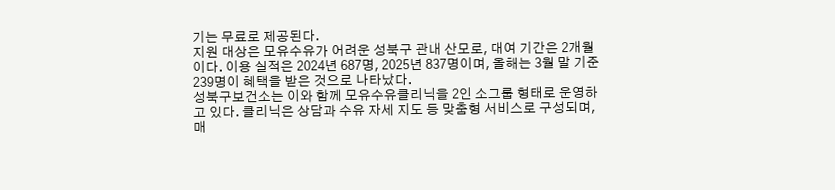기는 무료로 제공된다.
지원 대상은 모유수유가 어려운 성북구 관내 산모로, 대여 기간은 2개월이다. 이용 실적은 2024년 687명, 2025년 837명이며, 올해는 3월 말 기준 239명이 혜택을 받은 것으로 나타났다.
성북구보건소는 이와 함께 모유수유클리닉을 2인 소그룹 형태로 운영하고 있다. 클리닉은 상담과 수유 자세 지도 등 맞춤형 서비스로 구성되며, 매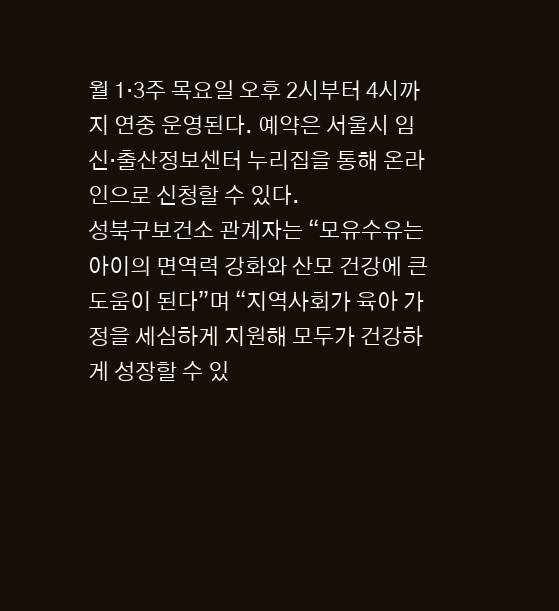월 1·3주 목요일 오후 2시부터 4시까지 연중 운영된다. 예약은 서울시 임신·출산정보센터 누리집을 통해 온라인으로 신청할 수 있다.
성북구보건소 관계자는 “모유수유는 아이의 면역력 강화와 산모 건강에 큰 도움이 된다”며 “지역사회가 육아 가정을 세심하게 지원해 모두가 건강하게 성장할 수 있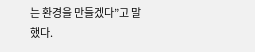는 환경을 만들겠다”고 말했다.